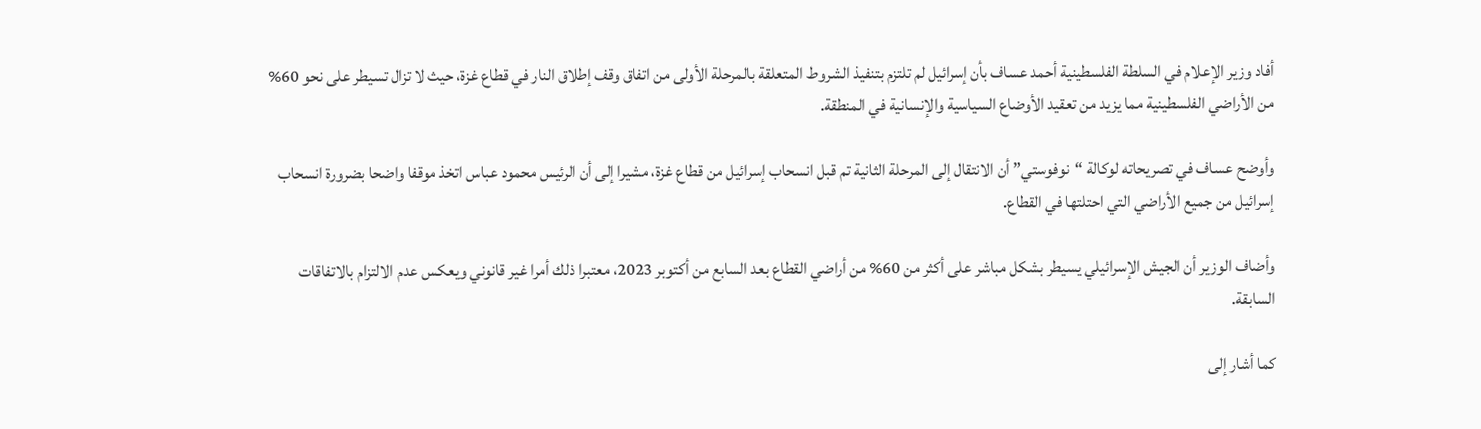أفاد وزير الإعلام في السلطة الفلسطينية أحمد عساف بأن إسرائيل لم تلتزم بتنفيذ الشروط المتعلقة بالمرحلة الأولى من اتفاق وقف إطلاق النار في قطاع غزة، حيث لا تزال تسيطر على نحو 60% من الأراضي الفلسطينية مما يزيد من تعقيد الأوضاع السياسية والإنسانية في المنطقة.

وأوضح عساف في تصريحاته لوكالة “نوفوستي” أن الانتقال إلى المرحلة الثانية تم قبل انسحاب إسرائيل من قطاع غزة، مشيرا إلى أن الرئيس محمود عباس اتخذ موقفا واضحا بضرورة انسحاب إسرائيل من جميع الأراضي التي احتلتها في القطاع.

وأضاف الوزير أن الجيش الإسرائيلي يسيطر بشكل مباشر على أكثر من 60% من أراضي القطاع بعد السابع من أكتوبر 2023، معتبرا ذلك أمرا غير قانوني ويعكس عدم الالتزام بالاتفاقات السابقة.

كما أشار إلى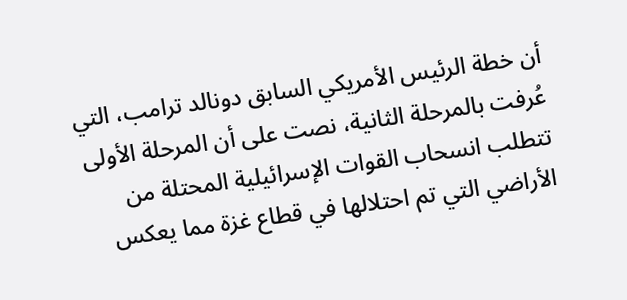أن خطة الرئيس الأمريكي السابق دونالد ترامب، التي عُرفت بالمرحلة الثانية، نصت على أن المرحلة الأولى تتطلب انسحاب القوات الإسرائيلية المحتلة من الأراضي التي تم احتلالها في قطاع غزة مما يعكس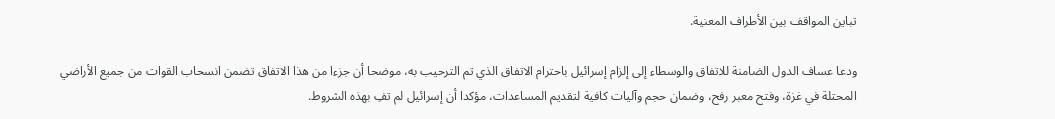تباين المواقف بين الأطراف المعنية.

ودعا عساف الدول الضامنة للاتفاق والوسطاء إلى إلزام إسرائيل باحترام الاتفاق الذي تم الترحيب به، موضحا أن جزءا من هذا الاتفاق تضمن انسحاب القوات من جميع الأراضي المحتلة في غزة، وفتح معبر رفح، وضمان حجم وآليات كافية لتقديم المساعدات، مؤكدا أن إسرائيل لم تفِ بهذه الشروط.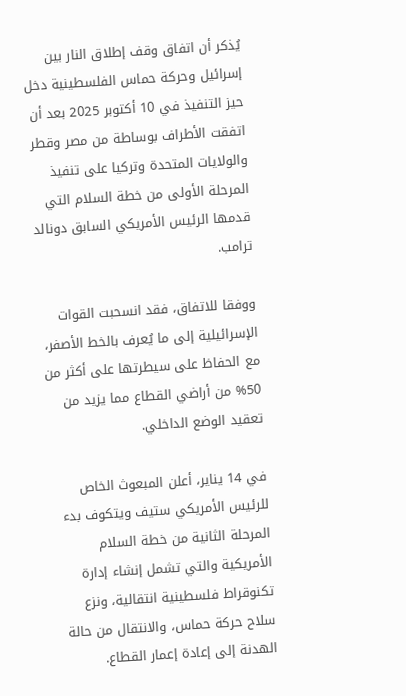يُذكر أن اتفاق وقف إطلاق النار بين إسرائيل وحركة حماس الفلسطينية دخل حيز التنفيذ في 10 أكتوبر 2025 بعد أن اتفقت الأطراف بوساطة من مصر وقطر والولايات المتحدة وتركيا على تنفيذ المرحلة الأولى من خطة السلام التي قدمها الرئيس الأمريكي السابق دونالد ترامب.

ووفقا للاتفاق، فقد انسحبت القوات الإسرائيلية إلى ما يُعرف بالخط الأصفر، مع الحفاظ على سيطرتها على أكثر من 50% من أراضي القطاع مما يزيد من تعقيد الوضع الداخلي.

في 14 يناير، أعلن المبعوث الخاص للرئيس الأمريكي ستيف ويتكوف بدء المرحلة الثانية من خطة السلام الأمريكية والتي تشمل إنشاء إدارة تكنوقراط فلسطينية انتقالية، ونزع سلاح حركة حماس، والانتقال من حالة الهدنة إلى إعادة إعمار القطاع.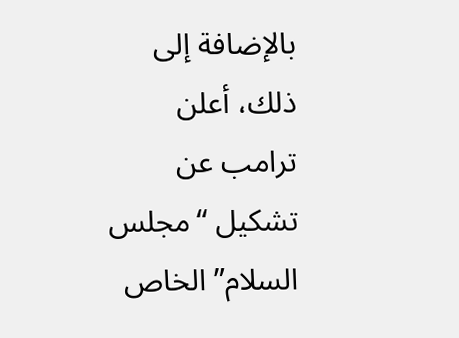بالإضافة إلى ذلك، أعلن ترامب عن تشكيل “مجلس السلام” الخاص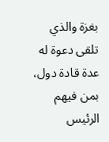بغزة والذي تلقى دعوة له عدة قادة دول، بمن فيهم الرئيس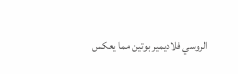الروسي فلاديمير بوتين مما يعكس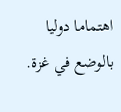اهتماما دوليا بالوضع في غزة.